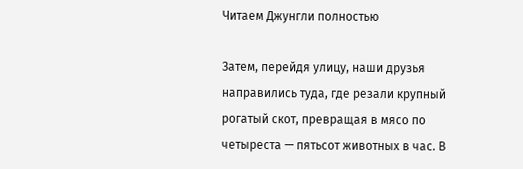Читаем Джунгли полностью

Затем, перейдя улицу, наши друзья направились туда, где резали крупный рогатый скот, превращая в мясо по четыреста — пятьсот животных в час. В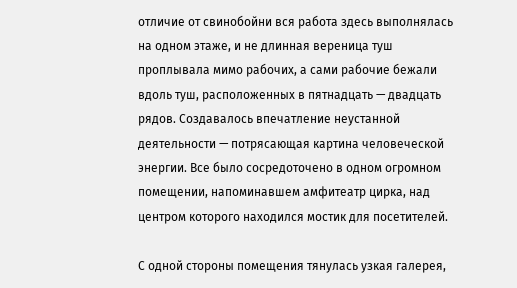отличие от свинобойни вся работа здесь выполнялась на одном этаже, и не длинная вереница туш проплывала мимо рабочих, а сами рабочие бежали вдоль туш, расположенных в пятнадцать — двадцать рядов. Создавалось впечатление неустанной деятельности — потрясающая картина человеческой энергии. Все было сосредоточено в одном огромном помещении, напоминавшем амфитеатр цирка, над центром которого находился мостик для посетителей.

С одной стороны помещения тянулась узкая галерея,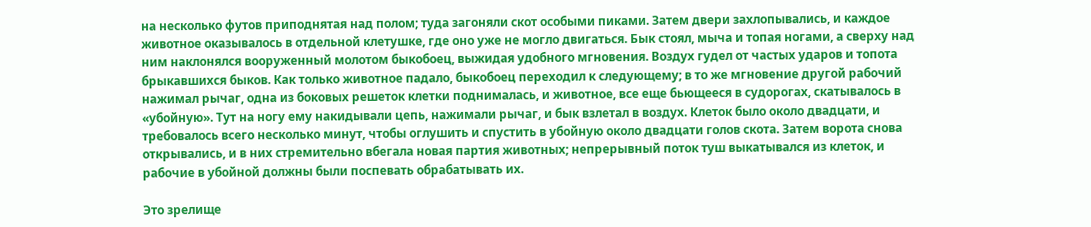на несколько футов приподнятая над полом; туда загоняли скот особыми пиками. Затем двери захлопывались, и каждое животное оказывалось в отдельной клетушке, где оно уже не могло двигаться. Бык стоял, мыча и топая ногами, а сверху над ним наклонялся вооруженный молотом быкобоец, выжидая удобного мгновения. Воздух гудел от частых ударов и топота брыкавшихся быков. Как только животное падало, быкобоец переходил к следующему; в то же мгновение другой рабочий нажимал рычаг, одна из боковых решеток клетки поднималась, и животное, все еще бьющееся в судорогах, скатывалось в «убойную». Тут на ногу ему накидывали цепь, нажимали рычаг, и бык взлетал в воздух. Клеток было около двадцати, и требовалось всего несколько минут, чтобы оглушить и спустить в убойную около двадцати голов скота. Затем ворота снова открывались, и в них стремительно вбегала новая партия животных; непрерывный поток туш выкатывался из клеток, и рабочие в убойной должны были поспевать обрабатывать их.

Это зрелище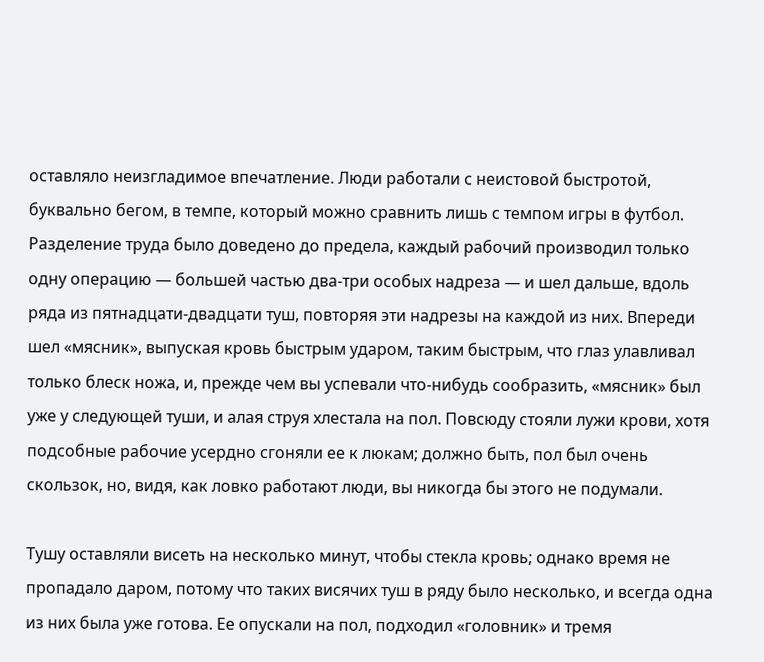оставляло неизгладимое впечатление. Люди работали с неистовой быстротой, буквально бегом, в темпе, который можно сравнить лишь с темпом игры в футбол. Разделение труда было доведено до предела, каждый рабочий производил только одну операцию — большей частью два-три особых надреза — и шел дальше, вдоль ряда из пятнадцати-двадцати туш, повторяя эти надрезы на каждой из них. Впереди шел «мясник», выпуская кровь быстрым ударом, таким быстрым, что глаз улавливал только блеск ножа, и, прежде чем вы успевали что-нибудь сообразить, «мясник» был уже у следующей туши, и алая струя хлестала на пол. Повсюду стояли лужи крови, хотя подсобные рабочие усердно сгоняли ее к люкам; должно быть, пол был очень скользок, но, видя, как ловко работают люди, вы никогда бы этого не подумали.

Тушу оставляли висеть на несколько минут, чтобы стекла кровь; однако время не пропадало даром, потому что таких висячих туш в ряду было несколько, и всегда одна из них была уже готова. Ее опускали на пол, подходил «головник» и тремя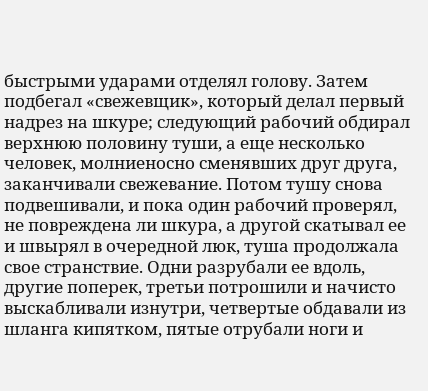быстрыми ударами отделял голову. Затем подбегал «свежевщик», который делал первый надрез на шкуре; следующий рабочий обдирал верхнюю половину туши, а еще несколько человек, молниеносно сменявших друг друга, заканчивали свежевание. Потом тушу снова подвешивали, и пока один рабочий проверял, не повреждена ли шкура, а другой скатывал ее и швырял в очередной люк, туша продолжала свое странствие. Одни разрубали ее вдоль, другие поперек, третьи потрошили и начисто выскабливали изнутри, четвертые обдавали из шланга кипятком, пятые отрубали ноги и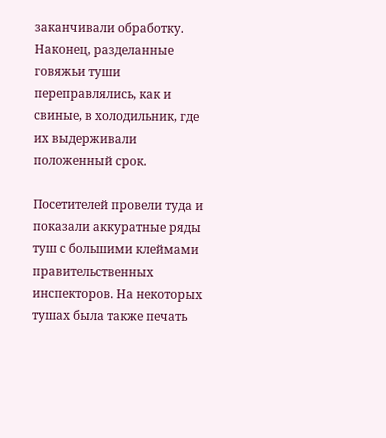заканчивали обработку. Наконец, разделанные говяжьи туши переправлялись, как и свиные, в холодильник, где их выдерживали положенный срок.

Посетителей провели туда и показали аккуратные ряды туш с большими клеймами правительственных инспекторов. На некоторых тушах была также печать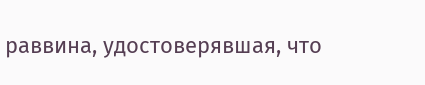раввина, удостоверявшая, что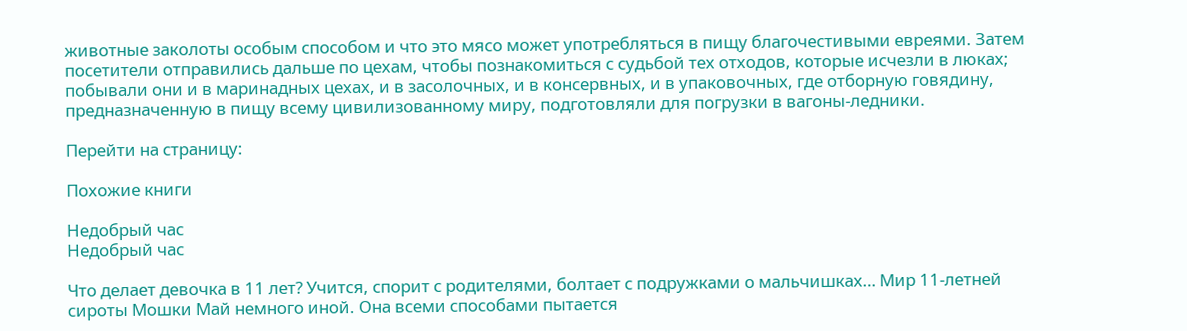животные заколоты особым способом и что это мясо может употребляться в пищу благочестивыми евреями. Затем посетители отправились дальше по цехам, чтобы познакомиться с судьбой тех отходов, которые исчезли в люках; побывали они и в маринадных цехах, и в засолочных, и в консервных, и в упаковочных, где отборную говядину, предназначенную в пищу всему цивилизованному миру, подготовляли для погрузки в вагоны-ледники.

Перейти на страницу:

Похожие книги

Недобрый час
Недобрый час

Что делает девочка в 11 лет? Учится, спорит с родителями, болтает с подружками о мальчишках… Мир 11-летней сироты Мошки Май немного иной. Она всеми способами пытается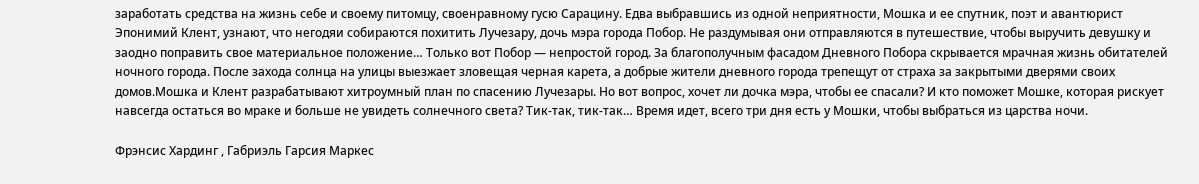заработать средства на жизнь себе и своему питомцу, своенравному гусю Сарацину. Едва выбравшись из одной неприятности, Мошка и ее спутник, поэт и авантюрист Эпонимий Клент, узнают, что негодяи собираются похитить Лучезару, дочь мэра города Побор. Не раздумывая они отправляются в путешествие, чтобы выручить девушку и заодно поправить свое материальное положение… Только вот Побор — непростой город. За благополучным фасадом Дневного Побора скрывается мрачная жизнь обитателей ночного города. После захода солнца на улицы выезжает зловещая черная карета, а добрые жители дневного города трепещут от страха за закрытыми дверями своих домов.Мошка и Клент разрабатывают хитроумный план по спасению Лучезары. Но вот вопрос, хочет ли дочка мэра, чтобы ее спасали? И кто поможет Мошке, которая рискует навсегда остаться во мраке и больше не увидеть солнечного света? Тик-так, тик-так… Время идет, всего три дня есть у Мошки, чтобы выбраться из царства ночи.

Фрэнсис Хардинг , Габриэль Гарсия Маркес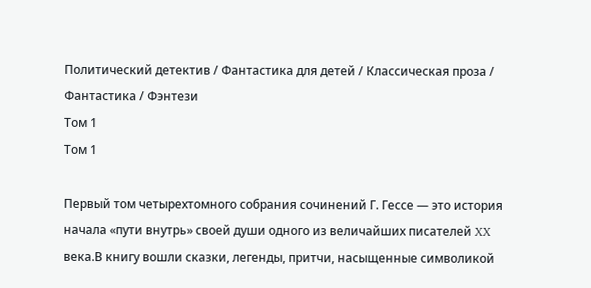Политический детектив / Фантастика для детей / Классическая проза / Фантастика / Фэнтези
Том 1
Том 1

Первый том четырехтомного собрания сочинений Г. Гессе — это история начала «пути внутрь» своей души одного из величайших писателей XX века.В книгу вошли сказки, легенды, притчи, насыщенные символикой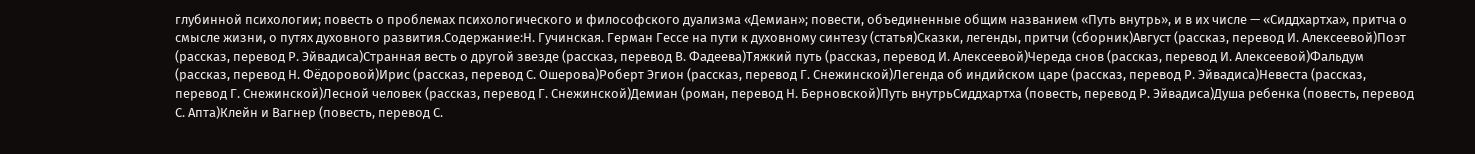глубинной психологии; повесть о проблемах психологического и философского дуализма «Демиан»; повести, объединенные общим названием «Путь внутрь», и в их числе — «Сиддхартха», притча о смысле жизни, о путях духовного развития.Содержание:Н. Гучинская. Герман Гессе на пути к духовному синтезу (статья)Сказки, легенды, притчи (сборник)Август (рассказ, перевод И. Алексеевой)Поэт (рассказ, перевод Р. Эйвадиса)Странная весть о другой звезде (рассказ, перевод В. Фадеева)Тяжкий путь (рассказ, перевод И. Алексеевой)Череда снов (рассказ, перевод И. Алексеевой)Фальдум (рассказ, перевод Н. Фёдоровой)Ирис (рассказ, перевод С. Ошерова)Роберт Эгион (рассказ, перевод Г. Снежинской)Легенда об индийском царе (рассказ, перевод Р. Эйвадиса)Невеста (рассказ, перевод Г. Снежинской)Лесной человек (рассказ, перевод Г. Снежинской)Демиан (роман, перевод Н. Берновской)Путь внутрьСиддхартха (повесть, перевод Р. Эйвадиса)Душа ребенка (повесть, перевод С. Апта)Клейн и Вагнер (повесть, перевод С.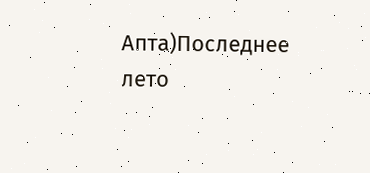Апта)Последнее лето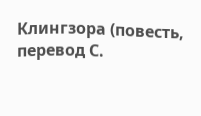Клингзора (повесть, перевод С.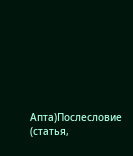Апта)Послесловие (статья,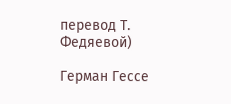перевод Т. Федяевой)

Герман Гессе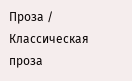Проза / Классическая проза